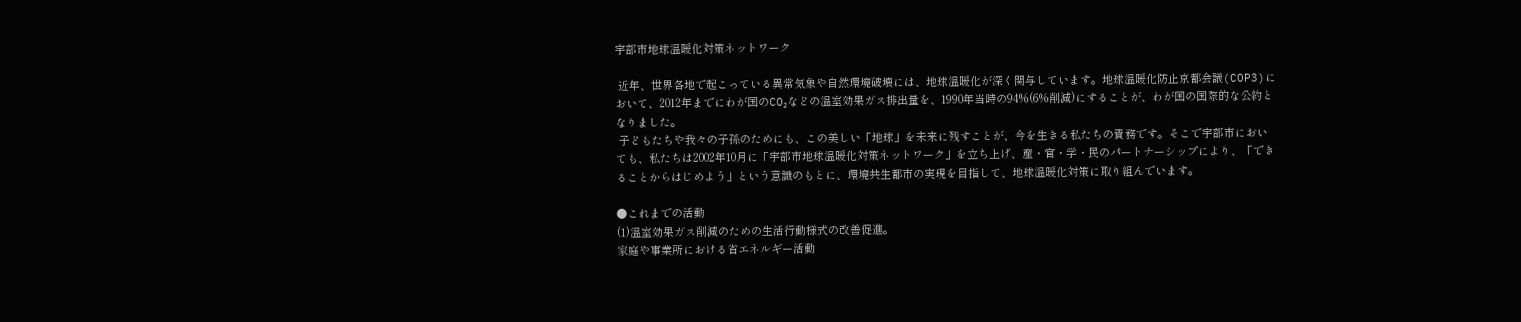宇部市地球温暖化対策ネットワーク

 近年、世界各地で起こっている異常気象や自然環境破壊には、地球温暖化が深く関与しています。地球温暖化防止京都会議(COP3)において、2012年までにわが国のCO₂などの温室効果ガス排出量を、1990年当時の94%(6%削減)にすることが、わが国の国際的な公約となりました。
 子どもたちや我々の子孫のためにも、この美しい「地球」を未来に残すことが、今を生きる私たちの責務です。そこで宇部市においても、私たちは2002年10月に「宇部市地球温暖化対策ネットワーク」を立ち上げ、産・官・学・民のパートナーシップにより、「できることからはじめよう」という意識のもとに、環境共生都市の実現を目指して、地球温暖化対策に取り組んでいます。

●これまでの活動
(1)温室効果ガス削減のための生活行動様式の改善促進。
家庭や事業所における省エネルギー活動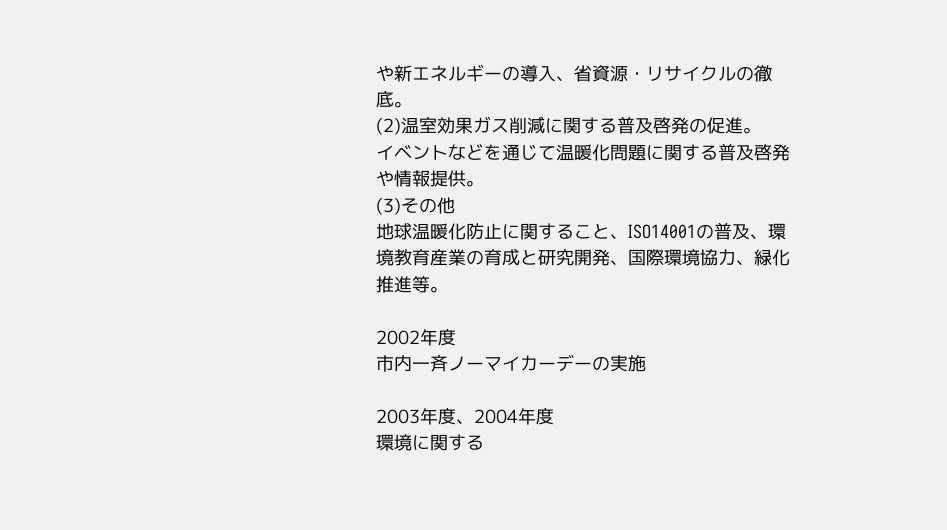や新エネルギーの導入、省資源・リサイクルの徹底。
(2)温室効果ガス削減に関する普及啓発の促進。
イベントなどを通じて温暖化問題に関する普及啓発や情報提供。
(3)その他
地球温暖化防止に関すること、ISO14001の普及、環境教育産業の育成と研究開発、国際環境協力、緑化推進等。

2002年度
市内一斉ノーマイカーデーの実施

2003年度、2004年度
環境に関する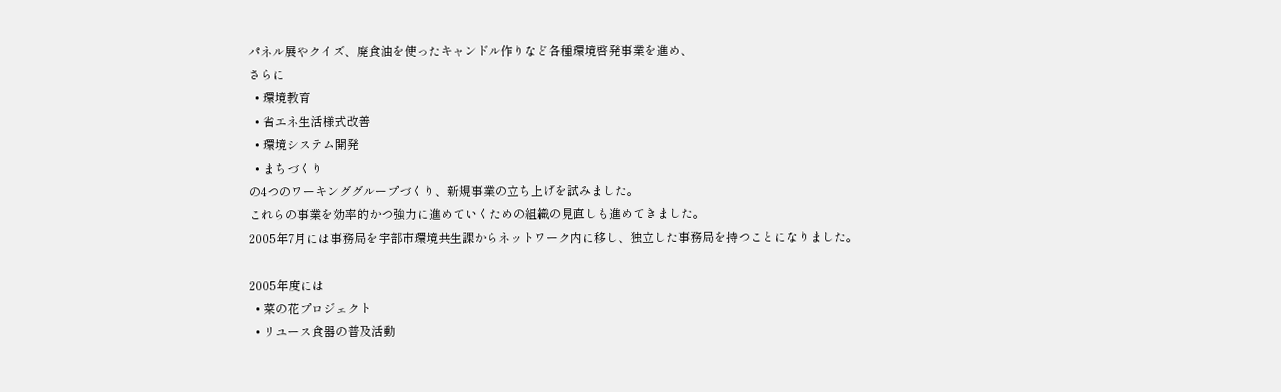パネル展やクイズ、廃食油を使ったキャンドル作りなど各種環境啓発事業を進め、
さらに
  • 環境教育
  • 省エネ生活様式改善
  • 環境システム開発
  • まちづくり
の4つのワーキンググループづくり、新規事業の立ち上げを試みました。
これらの事業を効率的かつ強力に進めていくための組織の見直しも進めてきました。
2005年7月には事務局を宇部市環境共生課からネットワーク内に移し、独立した事務局を持つことになりました。

2005年度には
  • 菜の花プロジェクト
  • リユース食器の普及活動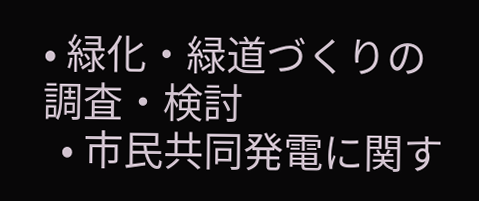• 緑化・緑道づくりの調査・検討
  • 市民共同発電に関す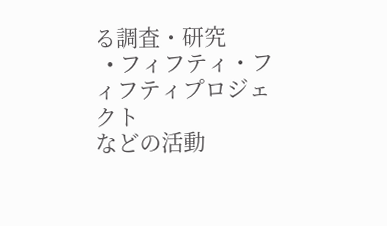る調査・研究
  • フィフティ・フィフティプロジェクト
などの活動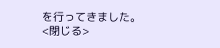を行ってきました。
<閉じる>